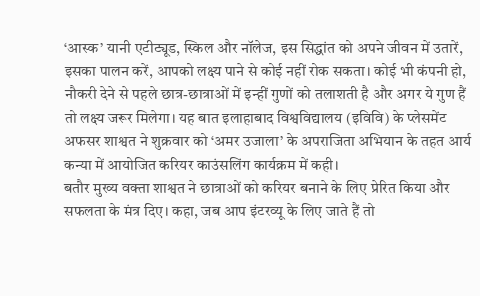‘आस्क’ यानी एटीट्यूड, स्किल और नॉलेज, इस सिद्धांत को अपने जीवन में उतारें, इसका पालन करें, आपको लक्ष्य पाने से कोई नहीं रोक सकता। कोई भी कंपनी हो, नौकरी देने से पहले छात्र-छात्राओं में इन्हीं गुणों को तलाशती है और अगर ये गुण हैं तो लक्ष्य जरूर मिलेगा। यह बात इलाहाबाद विश्वविद्यालय (इविवि) के प्लेसमेंट अफसर शाश्वत ने शुक्रवार को ‘अमर उजाला’ के अपराजिता अभियान के तहत आर्य कन्या में आयोजित करियर काउंसलिंग कार्यक्रम में कही।
बतौर मुख्य वक्ता शाश्वत ने छात्राओं को करियर बनाने के लिए प्रेरित किया और सफलता के मंत्र दिए। कहा, जब आप इंटरव्यू के लिए जाते हैं तो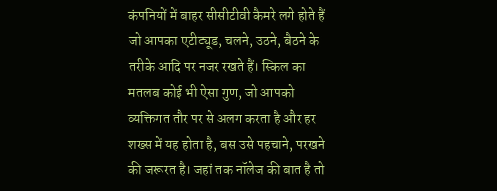कंपनियों में बाहर सीसीटीवी कैमरे लगे होते हैं जो आपका एटीट्यूड, चलने, उठने, बैठने के तरीके आदि पर नजर रखते हैं। स्किल का मतलब कोई भी ऐसा गुण, जो आपको व्यक्तिगत तौर पर से अलग करता है और हर शख्स में यह होता है, बस उसे पहचाने, परखने की जरूरत है। जहां तक नॉलेज की बात है तो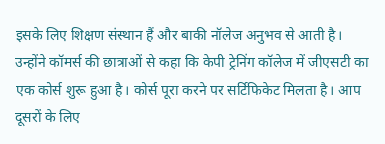इसके लिए शिक्षण संस्थान हैं और बाकी नॉलेज अनुभव से आती है।
उन्होंने कॉमर्स की छात्राओं से कहा कि केपी ट्रेनिंग कॉलेज में जीएसटी का एक कोर्स शुरू हुआ है। कोर्स पूरा करने पर सर्टिफिकेट मिलता है। आप दूसरों के लिए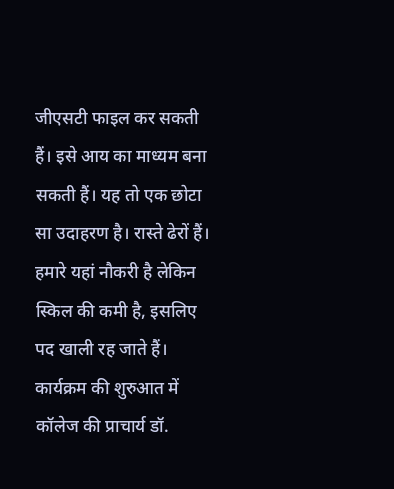जीएसटी फाइल कर सकती हैं। इसे आय का माध्यम बना सकती हैं। यह तो एक छोटा सा उदाहरण है। रास्ते ढेरों हैं। हमारे यहां नौकरी है लेकिन स्किल की कमी है, इसलिए पद खाली रह जाते हैं। कार्यक्रम की शुरुआत में कॉलेज की प्राचार्य डॉ.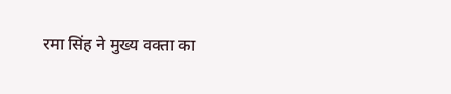रमा सिंह ने मुख्य वक्ता का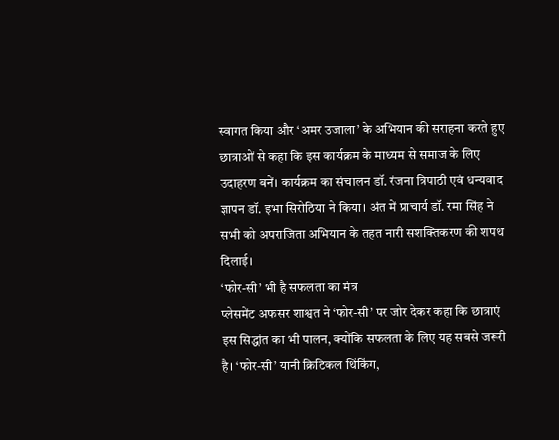स्वागत किया और ‘अमर उजाला’ के अभियान की सराहना करते हुए छात्राओं से कहा कि इस कार्यक्रम के माध्यम से समाज के लिए उदाहरण बनें। कार्यक्रम का संचालन डॉ. रंजना त्रिपाठी एवं धन्यवाद ज्ञापन डॉ. इभा सिरोठिया ने किया। अंत में प्राचार्य डॉ. रमा सिंह ने सभी को अपराजिता अभियान के तहत नारी सशक्तिकरण की शपथ दिलाई।
‘फोर-सी’ भी है सफलता का मंत्र
प्लेसमेंट अफसर शाश्वत ने ‘फोर-सी’ पर जोर देकर कहा कि छात्राएं इस सिद्धांत का भी पालन, क्योंकि सफलता के लिए यह सबसे जरूरी है। ‘फोर-सी’ यानी क्रिटिकल थिंकिंग,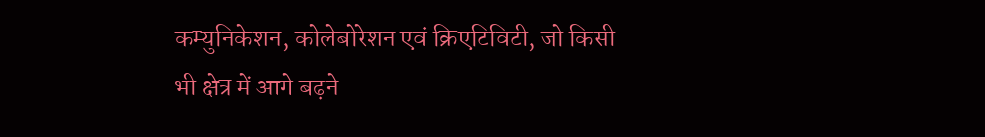कम्युनिकेशन, कोलेबोरेशन एवं क्रिएटिविटी, जो किसी भी क्षेत्र में आगे बढ़ने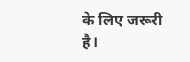के लिए जरूरी है।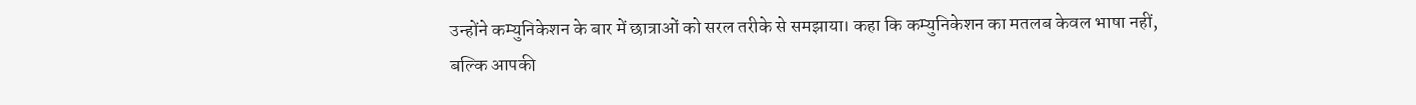उन्होंने कम्युनिकेशन के बार में छात्राओं को सरल तरीके से समझाया। कहा कि कम्युनिकेशन का मतलब केवल भाषा नहीं, बल्कि आपकी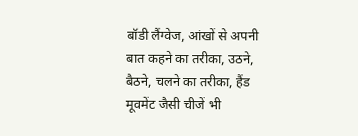बॉडी लैंग्वेज, आंखों से अपनी बात कहने का तरीका, उठने, बैठने, चलने का तरीका, हैंड मूवमेंट जैसी चीजें भी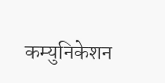कम्युनिकेशन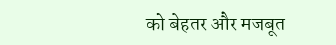को बेहतर और मजबूत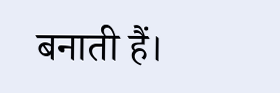बनाती हैं।